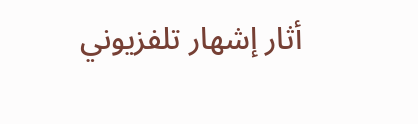أثار إشهار تلفزيوني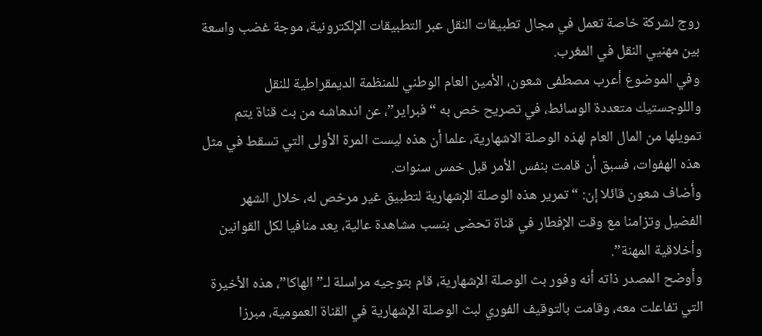روج لشركة خاصة تعمل في مجال تطبيقات النقل عبر التطبيقات الإلكترونية، موجة غضب واسعة بين مهنيي النقل في المغرب.
وفي الموضوع أعرب مصطفى شعون، الأمين العام الوطني للمنظمة الديمقراطية للنقل واللوجستيك متعددة الوسائط، في تصريح خص به “فبراير”، عن اندهاشه من بث قناة يتم تمويلها من المال العام لهذه الوصلة الاشهارية، علما أن هذه ليست المرة الأولى التي تسقط في مثل هذه الهفوات، فسبق أن قامت بنفس الأمر قبل خمس سنوات.
وأضاف شعون قائلا إن: “تمرير هذه الوصلة الإشهارية لتطبيق غير مرخص له، خلال الشهر الفضيل وتزامنا مع وقت الإفطار في قناة تحضى بنسب مشاهدة عالية، يعد منافيا لكل القوانين وأخلاقية المهنة”.
وأوضح المصدر ذاته أنه وفور بث الوصلة الإشهارية، قام بتوجيه مراسلة لـ”الهاكا”، هذه الأخيرة التي تفاعلت معه، وقامت بالتوقيف الفوري لبث الوصلة الإشهارية في القناة العمومية، مبرزا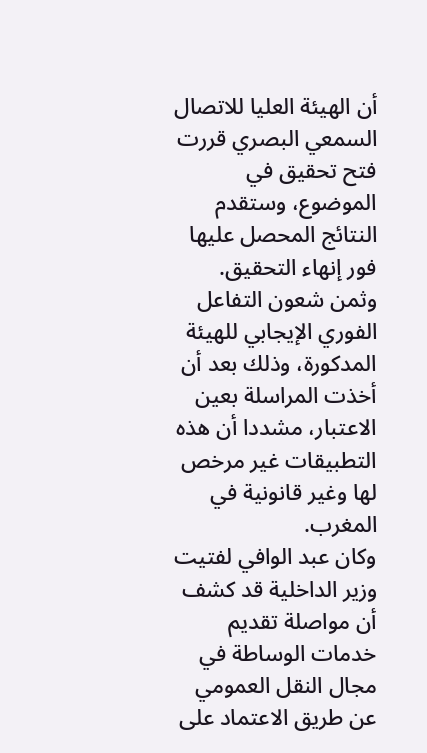أن الهيئة العليا للاتصال السمعي البصري قررت فتح تحقيق في الموضوع، وستقدم النتائج المحصل عليها فور إنهاء التحقيق.
وثمن شعون التفاعل الفوري الإيجابي للهيئة المدكورة، وذلك بعد أن أخذت المراسلة بعين الاعتبار، مشددا أن هذه التطبيقات غير مرخص لها وغير قانونية في المغرب.
وكان عبد الوافي لفتيت وزير الداخلية قد كشف أن مواصلة تقديم خدمات الوساطة في مجال النقل العمومي عن طريق الاعتماد على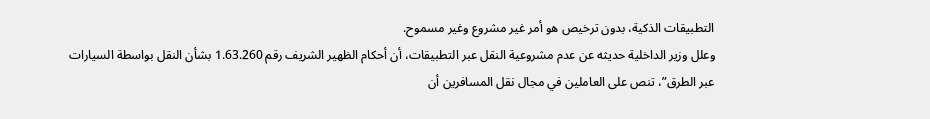التطبيقات الذكية، بدون ترخيص هو أمر غير مشروع وغير مسموح.
وعلل وزير الداخلية حديثه عن عدم مشروعية النقل عبر التطبيقات، أن أحكام الظهير الشريف رقم 1.63.260 بشأن النقل بواسطة السيارات عبر الطرق”، تنص على العاملين في مجال نقل المسافرين أن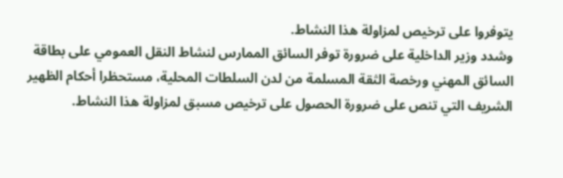يتوفروا على ترخيص لمزاولة هذا النشاط.
وشدد وزير الداخلية على ضرورة توفر السائق الممارس لنشاط النقل العمومي على بطاقة السائق المهني ورخصة الثقة المسلمة من لدن السلطات المحلية، مستحظرا أحكام الظهير الشريف التي تنص على ضرورة الحصول على ترخيص مسبق لمزاولة هذا النشاط.